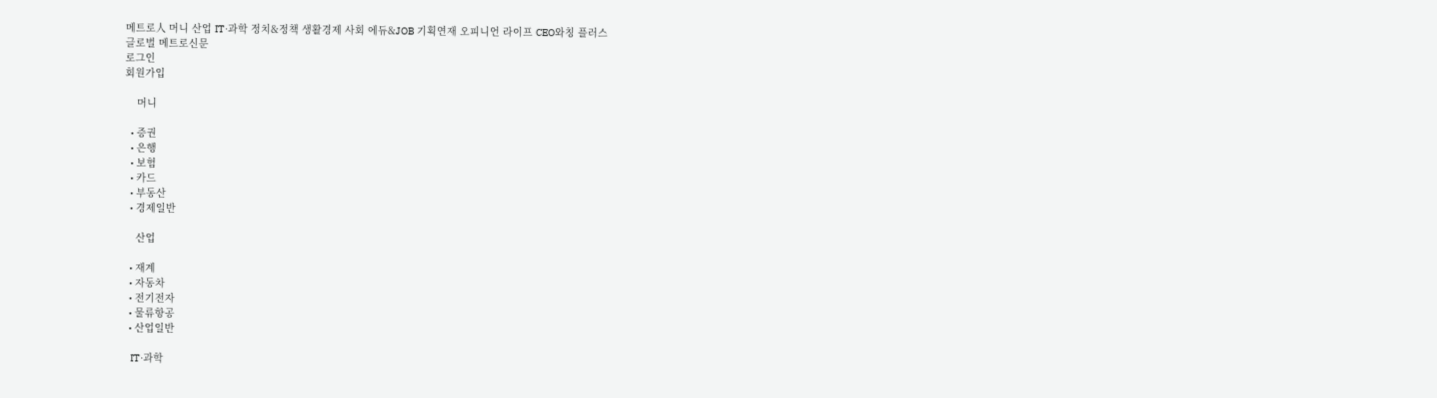메트로人 머니 산업 IT·과학 정치&정책 생활경제 사회 에듀&JOB 기획연재 오피니언 라이프 CEO와칭 플러스
글로벌 메트로신문
로그인
회원가입

    머니

  • 증권
  • 은행
  • 보험
  • 카드
  • 부동산
  • 경제일반

    산업

  • 재계
  • 자동차
  • 전기전자
  • 물류항공
  • 산업일반

    IT·과학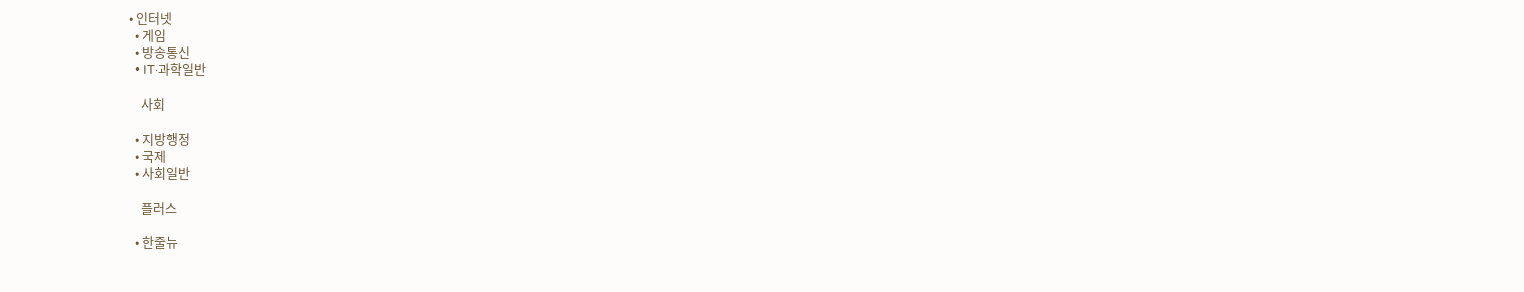• 인터넷
  • 게임
  • 방송통신
  • IT·과학일반

    사회

  • 지방행정
  • 국제
  • 사회일반

    플러스

  • 한줄뉴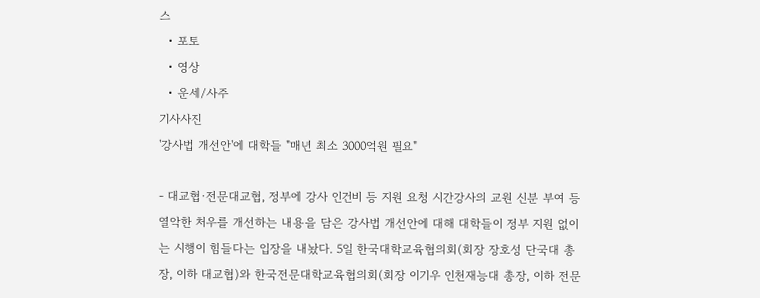스
  • 포토
  • 영상
  • 운세/사주
기사사진
'강사법 개선안'에 대학들 "매년 최소 3000억원 필요"

- 대교협·전문대교협, 정부에 강사 인건비 등 지원 요청 시간강사의 교원 신분 부여 등 열악한 처우를 개선하는 내용을 담은 강사법 개선안에 대해 대학들이 정부 지원 없이는 시행이 힘들다는 입장을 내놨다. 5일 한국대학교육협의회(회장 장호성 단국대 총장, 이하 대교협)와 한국전문대학교육협의회(회장 이기우 인천재능대 총장, 이하 전문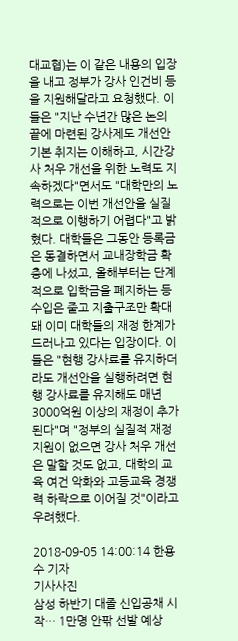대교협)는 이 같은 내용의 입장을 내고 정부가 강사 인건비 등을 지원해달라고 요청했다. 이들은 "지난 수년간 많은 논의 끝에 마련된 강사제도 개선안 기본 취지는 이해하고, 시간강사 처우 개선을 위한 노력도 지속하겠다"면서도 "대학만의 노력으로는 이번 개선안을 실질적으로 이행하기 어렵다"고 밝혔다. 대학들은 그동안 등록금은 동결하면서 교내장학금 확충에 나섰고, 올해부터는 단계적으로 입학금을 폐지하는 등 수입은 줄고 지출구조만 확대돼 이미 대학들의 재정 한계가 드러나고 있다는 입장이다. 이들은 "현행 강사료를 유지하더라도 개선안을 실행하려면 현행 강사료를 유지해도 매년 3000억원 이상의 재정이 추가된다"며 "정부의 실질적 재정지원이 없으면 강사 처우 개선은 말할 것도 없고, 대학의 교육 여건 악화와 고등교육 경쟁력 하락으로 이어질 것"이라고 우려했다.

2018-09-05 14:00:14 한용수 기자
기사사진
삼성 하반기 대졸 신입공채 시작… 1만명 안팎 선발 예상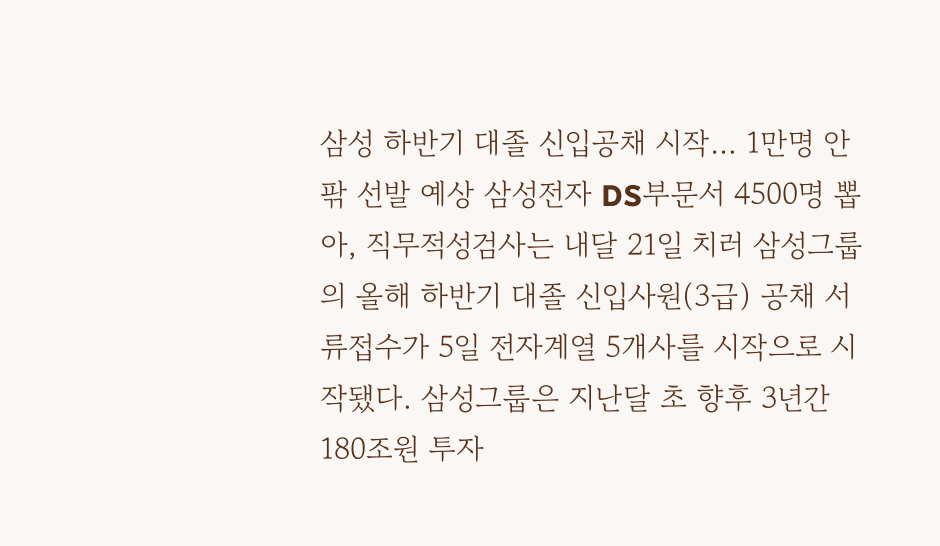삼성 하반기 대졸 신입공채 시작… 1만명 안팎 선발 예상 삼성전자 DS부문서 4500명 뽑아, 직무적성검사는 내달 21일 치러 삼성그룹의 올해 하반기 대졸 신입사원(3급) 공채 서류접수가 5일 전자계열 5개사를 시작으로 시작됐다. 삼성그룹은 지난달 초 향후 3년간 180조원 투자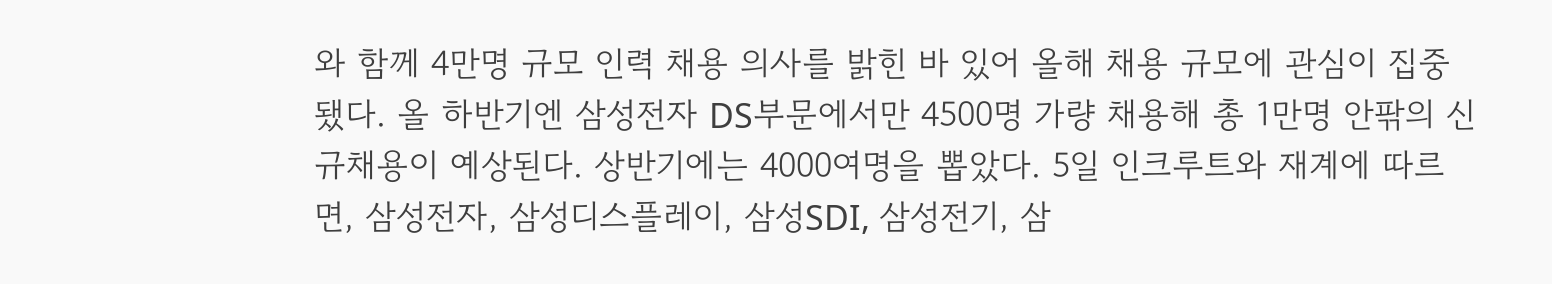와 함께 4만명 규모 인력 채용 의사를 밝힌 바 있어 올해 채용 규모에 관심이 집중됐다. 올 하반기엔 삼성전자 DS부문에서만 4500명 가량 채용해 총 1만명 안팎의 신규채용이 예상된다. 상반기에는 4000여명을 뽑았다. 5일 인크루트와 재계에 따르면, 삼성전자, 삼성디스플레이, 삼성SDI, 삼성전기, 삼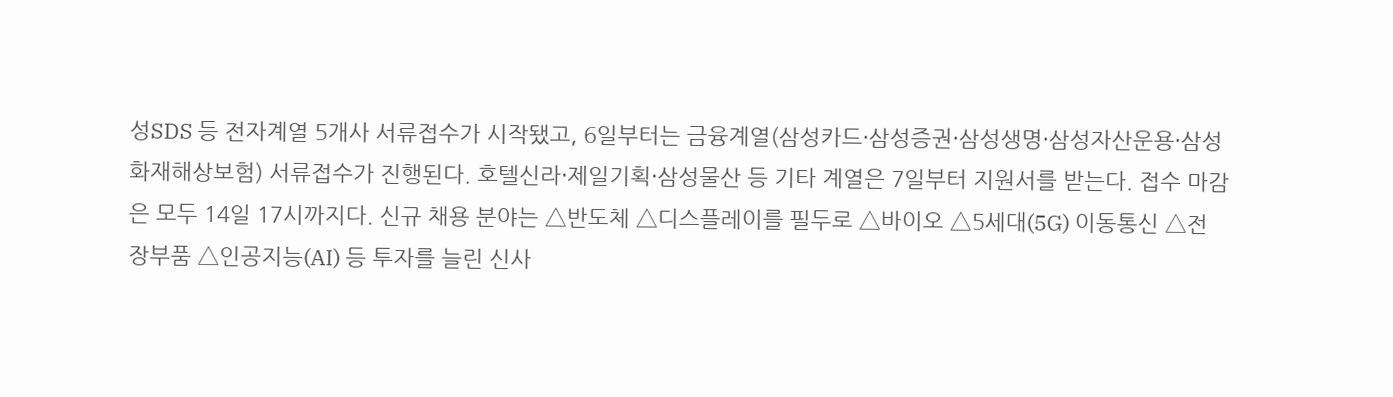성SDS 등 전자계열 5개사 서류접수가 시작됐고, 6일부터는 금융계열(삼성카드·삼성증권·삼성생명·삼성자산운용·삼성화재해상보험) 서류접수가 진행된다. 호텔신라·제일기획·삼성물산 등 기타 계열은 7일부터 지원서를 받는다. 접수 마감은 모두 14일 17시까지다. 신규 채용 분야는 △반도체 △디스플레이를 필두로 △바이오 △5세대(5G) 이동통신 △전장부품 △인공지능(AI) 등 투자를 늘린 신사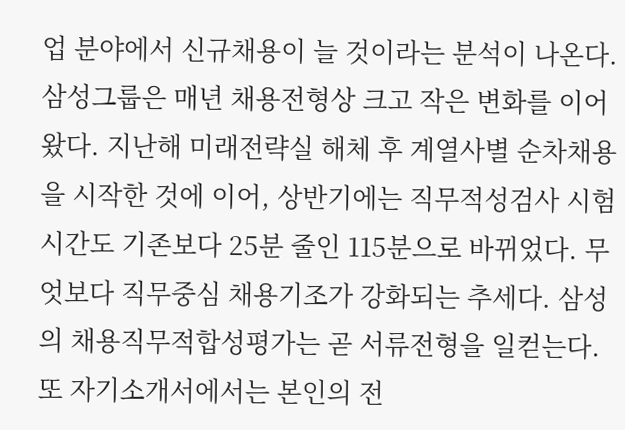업 분야에서 신규채용이 늘 것이라는 분석이 나온다. 삼성그룹은 매년 채용전형상 크고 작은 변화를 이어왔다. 지난해 미래전략실 해체 후 계열사별 순차채용을 시작한 것에 이어, 상반기에는 직무적성검사 시험시간도 기존보다 25분 줄인 115분으로 바뀌었다. 무엇보다 직무중심 채용기조가 강화되는 추세다. 삼성의 채용직무적합성평가는 곧 서류전형을 일컫는다. 또 자기소개서에서는 본인의 전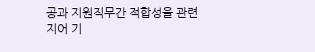공과 지원직무간 적합성을 관련지어 기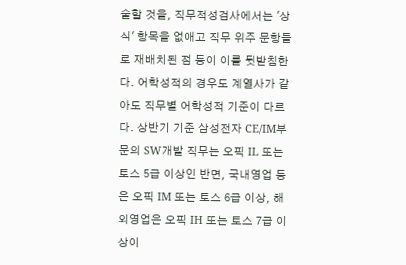술할 것을, 직무적성검사에서는 '상식' 항목을 없애고 직무 위주 문항들로 재배치된 점 등이 이를 뒷받침한다. 어학성적의 경우도 계열사가 같아도 직무별 어학성적 기준이 다르다. 상반기 기준 삼성전자 CE/IM부문의 SW개발 직무는 오픽 IL 또는 토스 5급 이상인 반면, 국내영업 등은 오픽 IM 또는 토스 6급 이상, 해외영업은 오픽 IH 또는 토스 7급 이상이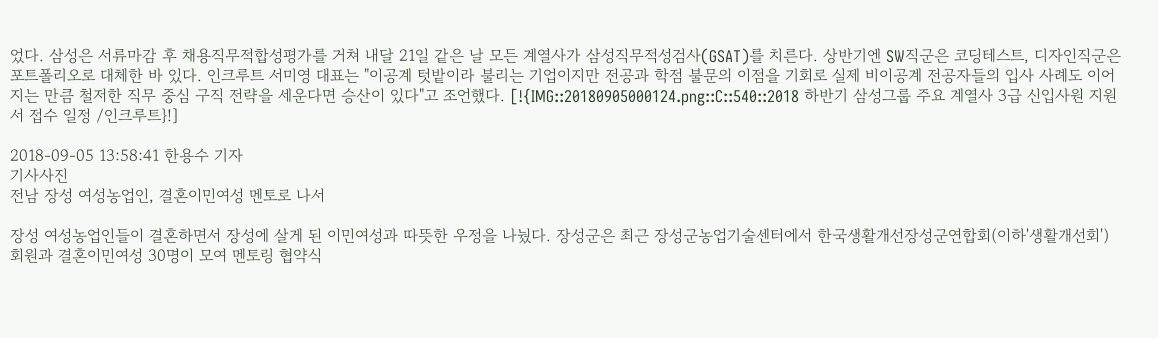었다. 삼성은 서류마감 후 채용직무적합성평가를 거쳐 내달 21일 같은 날 모든 계열사가 삼성직무적성검사(GSAT)를 치른다. 상반기엔 SW직군은 코딩테스트, 디자인직군은 포트폴리오로 대체한 바 있다. 인크루트 서미영 대표는 "이공계 텃밭이라 불리는 기업이지만 전공과 학점 불문의 이점을 기회로 실제 비이공계 전공자들의 입사 사례도 이어지는 만큼 철저한 직무 중심 구직 전략을 세운다면 승산이 있다"고 조언했다. [!{IMG::20180905000124.png::C::540::2018 하반기 삼성그룹 주요 계열사 3급 신입사원 지원서 접수 일정 /인크루트}!]

2018-09-05 13:58:41 한용수 기자
기사사진
전남 장성 여성농업인, 결혼이민여성 멘토로 나서

장성 여성농업인들이 결혼하면서 장성에 살게 된 이민여성과 따뜻한 우정을 나눴다. 장성군은 최근 장성군농업기술센터에서 한국생활개선장성군연합회(이하'생활개선회') 회원과 결혼이민여성 30명이 모여 멘토링 협약식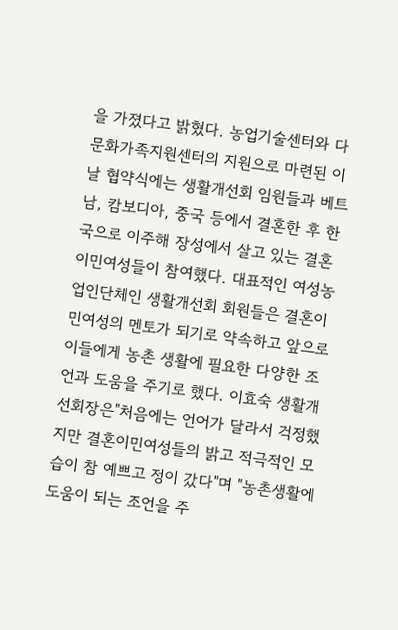을 가졌다고 밝혔다. 농업기술센터와 다문화가족지원센터의 지원으로 마련된 이날 협약식에는 생활개선회 임원들과 베트남, 캄보디아, 중국 등에서 결혼한 후 한국으로 이주해 장성에서 살고 있는 결혼이민여성들이 참여했다. 대표적인 여성농업인단체인 생활개선회 회원들은 결혼이민여성의 멘토가 되기로 약속하고 앞으로 이들에게 농촌 생활에 필요한 다양한 조언과 도움을 주기로 했다. 이효숙 생활개선회장은"처음에는 언어가 달라서 걱정했지만 결혼이민여성들의 밝고 적극적인 모습이 참 예쁘고 정이 갔다"며 "농촌생활에 도움이 되는 조언을 주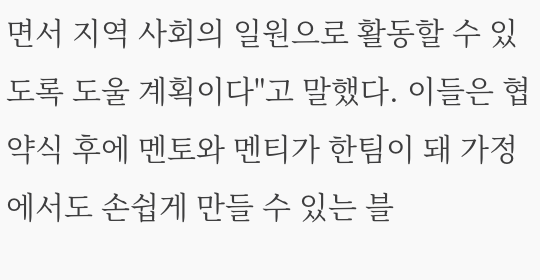면서 지역 사회의 일원으로 활동할 수 있도록 도울 계획이다"고 말했다. 이들은 협약식 후에 멘토와 멘티가 한팀이 돼 가정에서도 손쉽게 만들 수 있는 블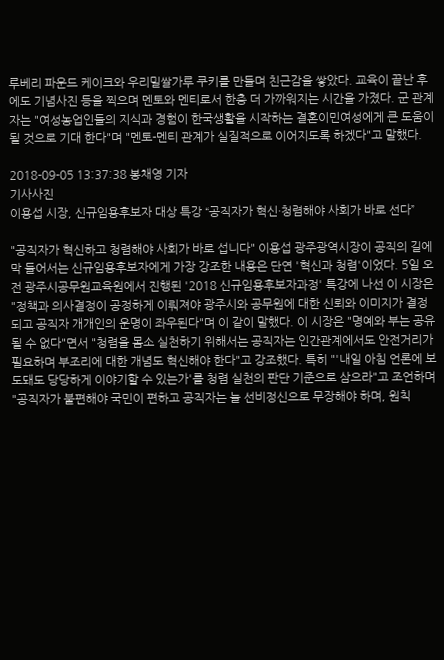루베리 파운드 케이크와 우리밀쌀가루 쿠키를 만들며 친근감을 쌓았다. 교육이 끝난 후에도 기념사진 등을 찍으며 멘토와 멘티로서 한층 더 가까워지는 시간을 가졌다. 군 관계자는 "여성농업인들의 지식과 경험이 한국생활을 시작하는 결혼이민여성에게 큰 도움이 될 것으로 기대 한다"며 "멘토-멘티 관계가 실질적으로 이어지도록 하겠다"고 말했다.

2018-09-05 13:37:38 봉채영 기자
기사사진
이용섭 시장, 신규임용후보자 대상 특강 “공직자가 혁신·청렴해야 사회가 바로 선다”

"공직자가 혁신하고 청렴해야 사회가 바로 섭니다" 이용섭 광주광역시장이 공직의 길에 막 들어서는 신규임용후보자에게 가장 강조한 내용은 단연 '혁신과 청렴'이었다. 5일 오전 광주시공무원교육원에서 진행된 '2018 신규임용후보자과정' 특강에 나선 이 시장은 "정책과 의사결정이 공정하게 이뤄져야 광주시와 공무원에 대한 신뢰와 이미지가 결정되고 공직자 개개인의 운명이 좌우된다"며 이 같이 말했다. 이 시장은 "명예와 부는 공유될 수 없다"면서 "청렴을 몸소 실천하기 위해서는 공직자는 인간관계에서도 안전거리가 필요하며 부조리에 대한 개념도 혁신해야 한다"고 강조했다. 특히 "'내일 아침 언론에 보도돼도 당당하게 이야기할 수 있는가'를 청렴 실천의 판단 기준으로 삼으라"고 조언하며 "공직자가 불편해야 국민이 편하고 공직자는 늘 선비정신으로 무장해야 하며, 원칙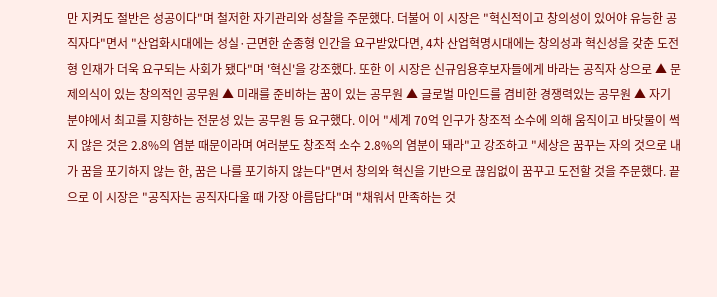만 지켜도 절반은 성공이다"며 철저한 자기관리와 성찰을 주문했다. 더불어 이 시장은 "혁신적이고 창의성이 있어야 유능한 공직자다"면서 "산업화시대에는 성실·근면한 순종형 인간을 요구받았다면, 4차 산업혁명시대에는 창의성과 혁신성을 갖춘 도전형 인재가 더욱 요구되는 사회가 됐다"며 '혁신'을 강조했다. 또한 이 시장은 신규임용후보자들에게 바라는 공직자 상으로 ▲ 문제의식이 있는 창의적인 공무원 ▲ 미래를 준비하는 꿈이 있는 공무원 ▲ 글로벌 마인드를 겸비한 경쟁력있는 공무원 ▲ 자기 분야에서 최고를 지향하는 전문성 있는 공무원 등 요구했다. 이어 "세계 70억 인구가 창조적 소수에 의해 움직이고 바닷물이 썩지 않은 것은 2.8%의 염분 때문이라며 여러분도 창조적 소수 2.8%의 염분이 돼라"고 강조하고 "세상은 꿈꾸는 자의 것으로 내가 꿈을 포기하지 않는 한, 꿈은 나를 포기하지 않는다"면서 창의와 혁신을 기반으로 끊임없이 꿈꾸고 도전할 것을 주문했다. 끝으로 이 시장은 "공직자는 공직자다울 때 가장 아름답다"며 "채워서 만족하는 것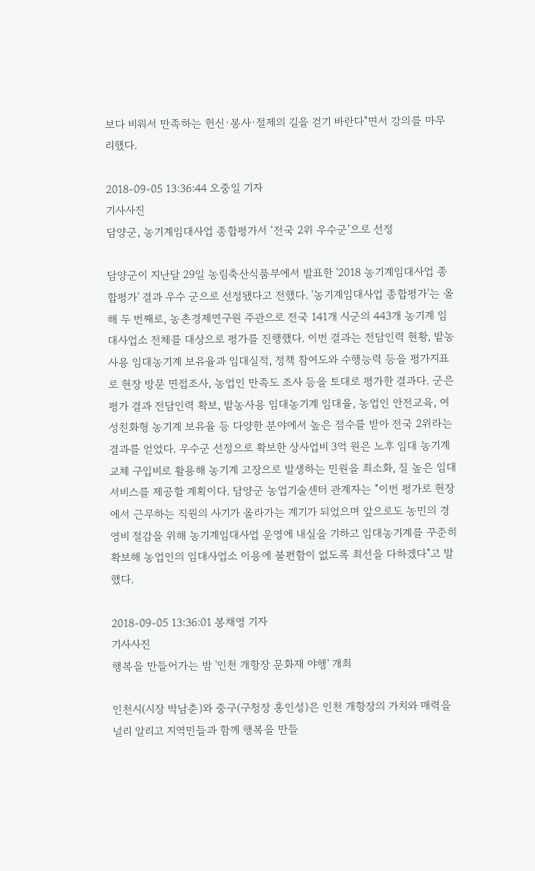보다 비워서 만족하는 헌신·봉사·절제의 길을 걷기 바란다"면서 강의를 마무리했다.

2018-09-05 13:36:44 오중일 기자
기사사진
담양군, 농기계임대사업 종합평가서 ‘전국 2위 우수군’으로 선정

담양군이 지난달 29일 농림축산식품부에서 발표한 '2018 농기계임대사업 종합평가' 결과 우수 군으로 선정됐다고 전했다. '농기계임대사업 종합평가'는 올해 두 번째로, 농촌경제연구원 주관으로 전국 141개 시군의 443개 농기계 임대사업소 전체를 대상으로 평가를 진행했다. 이번 결과는 전담인력 현황, 밭농사용 임대농기계 보유율과 임대실적, 정책 참여도와 수행능력 등을 평가지표로 현장 방문 면접조사, 농업인 만족도 조사 등을 토대로 평가한 결과다. 군은 평가 결과 전담인력 확보, 밭농사용 임대농기계 임대율, 농업인 안전교육, 여성친화형 농기계 보유율 등 다양한 분야에서 높은 점수를 받아 전국 2위라는 결과를 얻었다. 우수군 선정으로 확보한 상사업비 3억 원은 노후 임대 농기계 교체 구입비로 활용해 농기계 고장으로 발생하는 민원을 최소화, 질 높은 임대 서비스를 제공할 계획이다. 담양군 농업기술센터 관계자는 "이번 평가로 현장에서 근무하는 직원의 사기가 올라가는 계기가 되었으며 앞으로도 농민의 경영비 절감을 위해 농기계임대사업 운영에 내실을 기하고 임대농기계를 꾸준히 확보해 농업인의 임대사업소 이용에 불편함이 없도록 최선을 다하겠다"고 말했다.

2018-09-05 13:36:01 봉채영 기자
기사사진
행복을 만들어가는 밤 '인천 개항장 문화재 야행' 개최

인천시(시장 박남춘)와 중구(구청장 홍인성)은 인천 개항장의 가치와 매력을 널리 알리고 지역민들과 함께 행복을 만들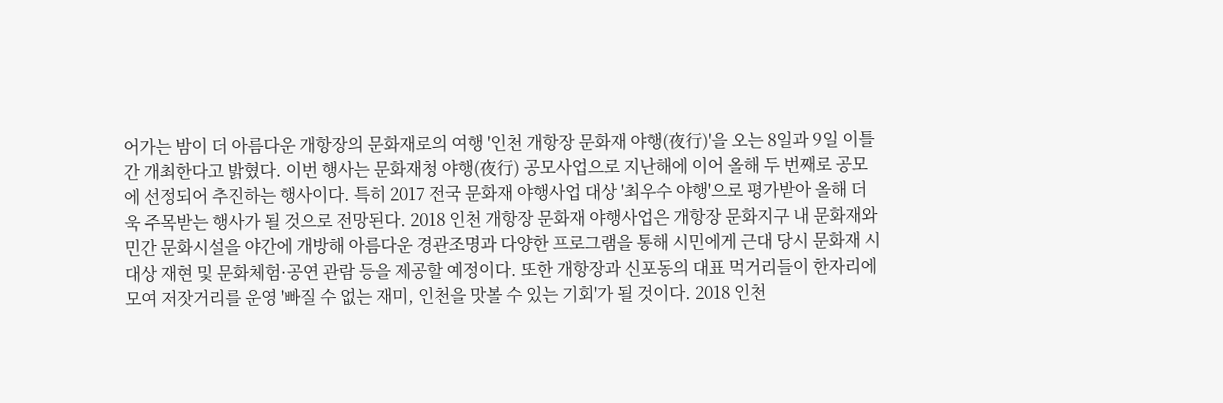어가는 밤이 더 아름다운 개항장의 문화재로의 여행 '인천 개항장 문화재 야행(夜行)'을 오는 8일과 9일 이틀간 개최한다고 밝혔다. 이번 행사는 문화재청 야행(夜行) 공모사업으로 지난해에 이어 올해 두 번째로 공모에 선정되어 추진하는 행사이다. 특히 2017 전국 문화재 야행사업 대상 '최우수 야행'으로 평가받아 올해 더욱 주목받는 행사가 될 것으로 전망된다. 2018 인천 개항장 문화재 야행사업은 개항장 문화지구 내 문화재와 민간 문화시설을 야간에 개방해 아름다운 경관조명과 다양한 프로그램을 통해 시민에게 근대 당시 문화재 시대상 재현 및 문화체험·공연 관람 등을 제공할 예정이다. 또한 개항장과 신포동의 대표 먹거리들이 한자리에 모여 저잣거리를 운영 '빠질 수 없는 재미, 인천을 맛볼 수 있는 기회'가 될 것이다. 2018 인천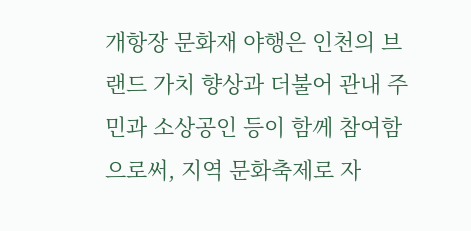개항장 문화재 야행은 인천의 브랜드 가치 향상과 더불어 관내 주민과 소상공인 등이 함께 참여함으로써, 지역 문화축제로 자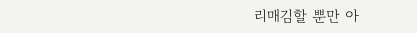리매김할 뿐만 아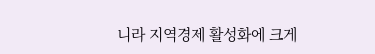니라 지역경제 활성화에 크게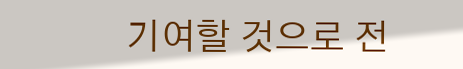기여할 것으로 전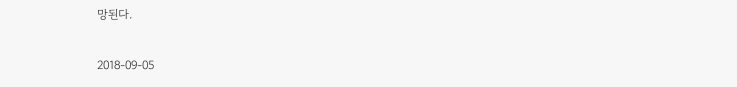망된다.

2018-09-05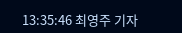13:35:46 최영주 기자